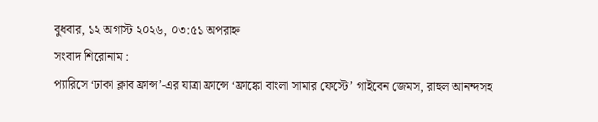বুধবার, ১২ অগাস্ট ২০২৬, ০৩:৫১ অপরাহ্ন
সংবাদ শিরোনাম :
প্যারিসে ‘ঢাকা ক্লাব ফ্রান্স’-এর যাত্রা ফ্রান্সে ‘ফ্রাঙ্কো বাংলা সামার ফেস্টে’ গাইবেন জেমস, রাহুল আনন্দসহ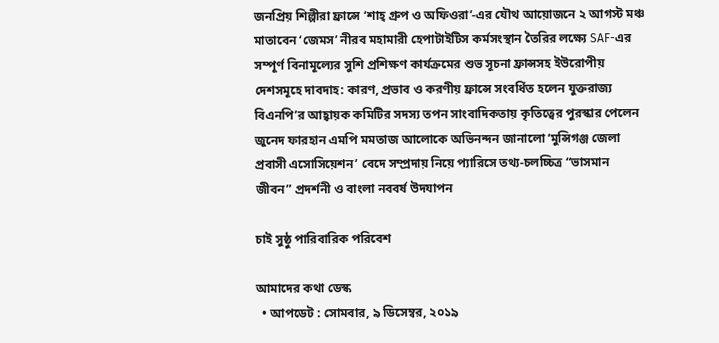জনপ্রিয় শিল্পীরা ফ্রান্সে ‘শাহ্ গ্রুপ ও অফিওরা’-এর যৌথ আয়োজনে ২ আগস্ট মঞ্চ মাতাবেন ‘জেমস’ নীরব মহামারী হেপাটাইটিস কর্মসংস্থান তৈরির লক্ষ্যে SAF-এর সম্পূর্ণ বিনামূল্যের সুশি প্রশিক্ষণ কার্যক্রমের শুভ সূচনা ফ্রান্সসহ ইউরোপীয় দেশসমূহে দাবদাহ: কারণ, প্রভাব ও করণীয় ফ্রান্সে সংবর্ধিত হলেন যুক্তরাজ্য বিএনপি’র আহ্বায়ক কমিটির সদস্য তপন সাংবাদিকতায় কৃতিত্বের পুরস্কার পেলেন জুনেদ ফারহান এমপি মমতাজ আলোকে অভিনন্দন জানালো ‘মুন্সিগঞ্জ জেলা প্রবাসী এসোসিয়েশন’ বেদে সম্প্রদায় নিয়ে প্যারিসে তথ্য-চলচ্চিত্র “ভাসমান জীবন” প্রদর্শনী ও বাংলা নববর্ষ উদযাপন

চাই সুষ্ঠু পারিবারিক পরিবেশ

আমাদের কথা ডেস্ক
  • আপডেট : সোমবার, ৯ ডিসেম্বর, ২০১৯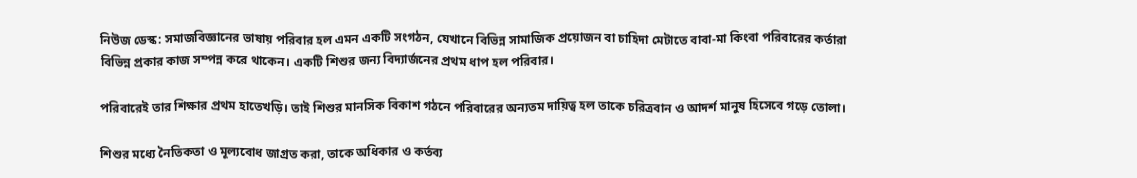নিউজ ডেস্ক: সমাজবিজ্ঞানের ভাষায় পরিবার হল এমন একটি সংগঠন, যেখানে বিভিন্ন সামাজিক প্রয়োজন বা চাহিদা মেটাতে বাবা-মা কিংবা পরিবারের কর্তারা বিভিন্ন প্রকার কাজ সম্পন্ন করে থাকেন। একটি শিশুর জন্য বিদ্যার্জনের প্রথম ধাপ হল পরিবার।

পরিবারেই তার শিক্ষার প্রথম হাতেখড়ি। তাই শিশুর মানসিক বিকাশ গঠনে পরিবারের অন্যতম দায়িত্ব হল তাকে চরিত্রবান ও আদর্শ মানুষ হিসেবে গড়ে তোলা।

শিশুর মধ্যে নৈতিকতা ও মূল্যবোধ জাগ্রত করা, তাকে অধিকার ও কর্তব্য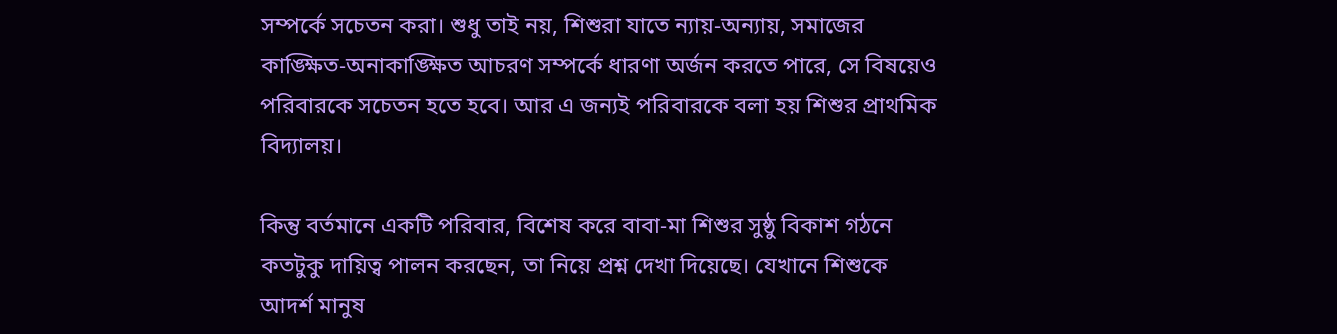সম্পর্কে সচেতন করা। শুধু তাই নয়, শিশুরা যাতে ন্যায়-অন্যায়, সমাজের কাঙ্ক্ষিত-অনাকাঙ্ক্ষিত আচরণ সম্পর্কে ধারণা অর্জন করতে পারে, সে বিষয়েও পরিবারকে সচেতন হতে হবে। আর এ জন্যই পরিবারকে বলা হয় শিশুর প্রাথমিক বিদ্যালয়।

কিন্তু বর্তমানে একটি পরিবার, বিশেষ করে বাবা-মা শিশুর সুষ্ঠু বিকাশ গঠনে কতটুকু দায়িত্ব পালন করছেন, তা নিয়ে প্রশ্ন দেখা দিয়েছে। যেখানে শিশুকে আদর্শ মানুষ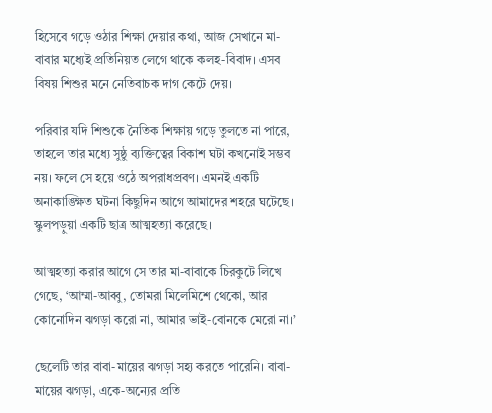হিসেবে গড়ে ওঠার শিক্ষা দেয়ার কথা, আজ সেখানে মা-বাবার মধ্যেই প্রতিনিয়ত লেগে থাকে কলহ-বিবাদ। এসব বিষয় শিশুর মনে নেতিবাচক দাগ কেটে দেয়।

পরিবার যদি শিশুকে নৈতিক শিক্ষায় গড়ে তুলতে না পারে, তাহলে তার মধ্যে সুষ্ঠু ব্যক্তিত্বের বিকাশ ঘটা কখনোই সম্ভব নয়। ফলে সে হয়ে ওঠে অপরাধপ্রবণ। এমনই একটি অনাকাঙ্ক্ষিত ঘটনা কিছুদিন আগে আমাদের শহরে ঘটেছে। স্কুলপড়ুয়া একটি ছাত্র আত্মহত্যা করেছে।

আত্মহত্যা করার আগে সে তার মা-বাবাকে চিরকুটে লিখে গেছে, ‘আম্মা-আব্বু, তোমরা মিলেমিশে থেকো, আর কোনোদিন ঝগড়া করো না, আমার ভাই-বোনকে মেরো না।’

ছেলেটি তার বাবা-মায়ের ঝগড়া সহ্য করতে পারেনি। বাবা-মায়ের ঝগড়া, একে-অন্যের প্রতি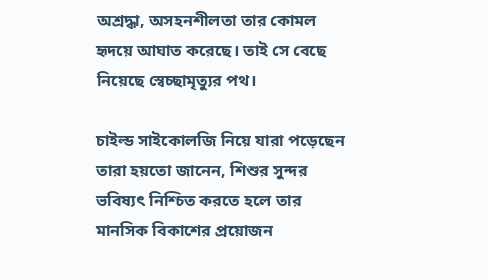অশ্রদ্ধা, অসহনশীলতা তার কোমল হৃদয়ে আঘাত করেছে। তাই সে বেছে নিয়েছে স্বেচ্ছামৃত্যুর পথ।

চাইল্ড সাইকোলজি নিয়ে যারা পড়েছেন তারা হয়তো জানেন, শিশুর সুন্দর ভবিষ্যৎ নিশ্চিত করতে হলে তার মানসিক বিকাশের প্রয়োজন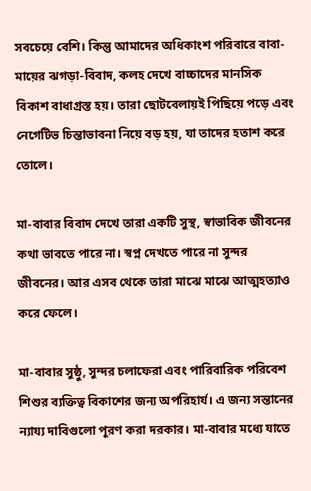সবচেয়ে বেশি। কিন্তু আমাদের অধিকাংশ পরিবারে বাবা-মায়ের ঝগড়া-বিবাদ, কলহ দেখে বাচ্চাদের মানসিক বিকাশ বাধাগ্রস্ত হয়। তারা ছোটবেলায়ই পিছিয়ে পড়ে এবং নেগেটিভ চিন্তাভাবনা নিয়ে বড় হয়, যা তাদের হতাশ করে তোলে।

মা-বাবার বিবাদ দেখে তারা একটি সুস্থ, স্বাভাবিক জীবনের কথা ভাবতে পারে না। স্বপ্ন দেখতে পারে না সুন্দর জীবনের। আর এসব থেকে তারা মাঝে মাঝে আত্মহত্যাও করে ফেলে।

মা-বাবার সুষ্ঠু, সুন্দর চলাফেরা এবং পারিবারিক পরিবেশ শিশুর ব্যক্তিত্ব বিকাশের জন্য অপরিহার্য। এ জন্য সন্তানের ন্যায্য দাবিগুলো পূরণ করা দরকার। মা-বাবার মধ্যে যাতে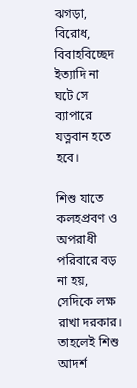ঝগড়া, বিরোধ, বিবাহবিচ্ছেদ ইত্যাদি না ঘটে সে ব্যাপারে যত্নবান হতে হবে।

শিশু যাতে কলহপ্রবণ ও অপরাধী পরিবারে বড় না হয়, সেদিকে লক্ষ রাখা দরকার। তাহলেই শিশু আদর্শ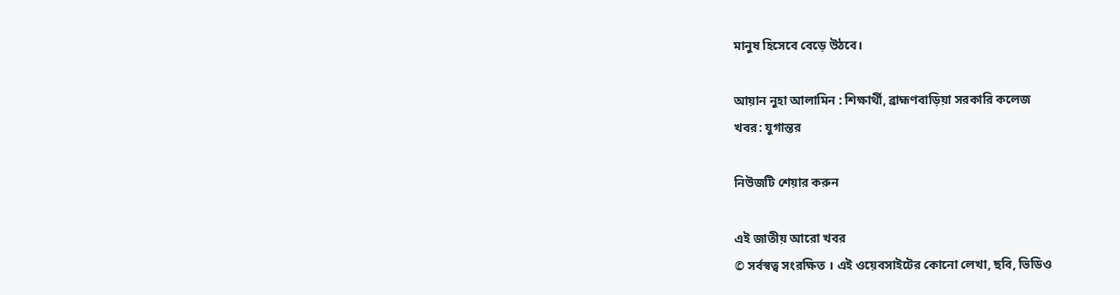মানুষ হিসেবে বেড়ে উঠবে।

আয়ান নুহা আলামিন : শিক্ষার্থী, ব্রাহ্মণবাড়িয়া সরকারি কলেজ
খবর: যুগান্তর

নিউজটি শেয়ার করুন

এই জাতীয় আরো খবর
© সর্বস্বত্ব সংরক্ষিত । এই ওয়েবসাইটের কোনো লেখা, ছবি, ভিডিও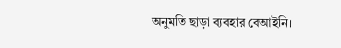অনুমতি ছাড়া ব্যবহার বেআইনি।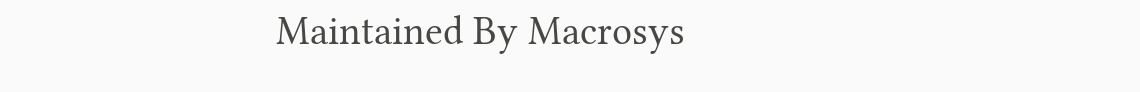Maintained By Macrosys